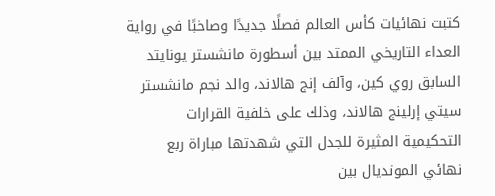كتبت نهائيات كأس العالم فصلًا جديدًا وصاخبًا في رواية العداء التاريخي الممتد بين أسطورة مانشستر يونايتد السابق روي كين، وآلف إنج هالاند، والد نجم مانشستر سيتي إرلينج هالاند، وذلك على خلفية القرارات التحكيمية المثيرة للجدل التي شهدتها مباراة ربع نهائي المونديال بين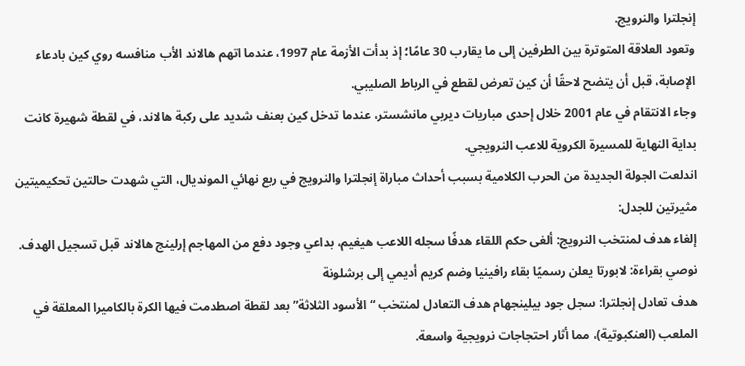إنجلترا والنرويج.
وتعود العلاقة المتوترة بين الطرفين إلى ما يقارب 30 عامًا؛ إذ بدأت الأزمة عام 1997، عندما اتهم هالاند الأب منافسه روي كين بادعاء الإصابة، قبل أن يتضح لاحقًا أن كين تعرض لقطع في الرباط الصليبي.
وجاء الانتقام في عام 2001 خلال إحدى مباريات ديربي مانشستر، عندما تدخل كين بعنف شديد على ركبة هالاند، في لقطة شهيرة كانت بداية النهاية للمسيرة الكروية للاعب النرويجي.
اندلعت الجولة الجديدة من الحرب الكلامية بسبب أحداث مباراة إنجلترا والنرويج في ربع نهائي المونديال، التي شهدت حالتين تحكيميتين مثيرتين للجدل:
إلغاء هدف لمنتخب النرويج: ألغى حكم اللقاء هدفًا سجله اللاعب هيغيم، بداعي وجود دفع من المهاجم إرلينج هالاند قبل تسجيل الهدف.
نوصي بقراءة: لابورتا يعلن رسميًا بقاء رافينيا وضم كريم أديمي إلى برشلونة
هدف تعادل إنجلترا: سجل جود بيلينجهام هدف التعادل لمنتخب “الأسود الثلاثة” بعد لقطة اصطدمت فيها الكرة بالكاميرا المعلقة في الملعب (العنكبوتية)، مما أثار احتجاجات نرويجية واسعة.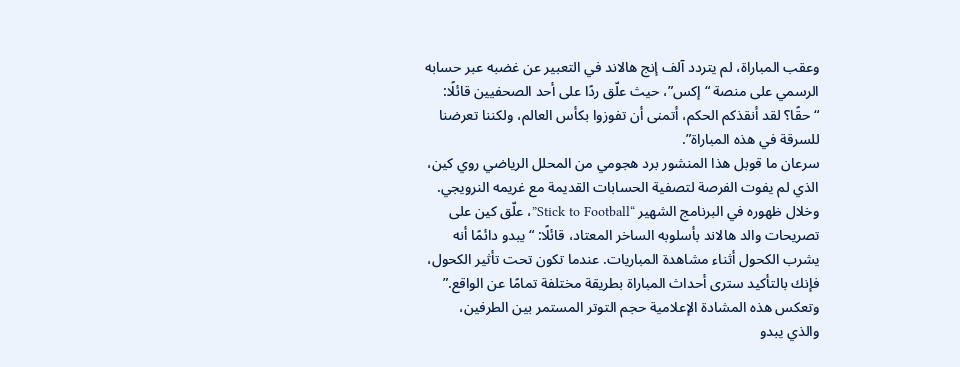وعقب المباراة، لم يتردد آلف إنج هالاند في التعبير عن غضبه عبر حسابه الرسمي على منصة “إكس”، حيث علّق ردًا على أحد الصحفيين قائلًا: “حقًا؟ لقد أنقذكم الحكم، أتمنى أن تفوزوا بكأس العالم، ولكننا تعرضنا للسرقة في هذه المباراة”.
سرعان ما قوبل هذا المنشور برد هجومي من المحلل الرياضي روي كين، الذي لم يفوت الفرصة لتصفية الحسابات القديمة مع غريمه النرويجي.
وخلال ظهوره في البرنامج الشهير “Stick to Football”، علّق كين على تصريحات والد هالاند بأسلوبه الساخر المعتاد، قائلًا: “يبدو دائمًا أنه يشرب الكحول أثناء مشاهدة المباريات. عندما تكون تحت تأثير الكحول، فإنك بالتأكيد سترى أحداث المباراة بطريقة مختلفة تمامًا عن الواقع.”
وتعكس هذه المشادة الإعلامية حجم التوتر المستمر بين الطرفين، والذي يبدو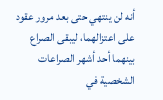أنه لن ينتهي حتى بعد مرور عقود على اعتزالهما، ليبقى الصراع بينهما أحد أشهر الصراعات الشخصية في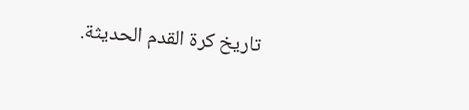تاريخ كرة القدم الحديثة.